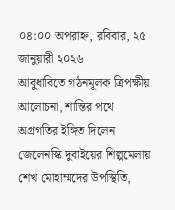০৪:০০ অপরাহ্ন, রবিবার, ২৫ জানুয়ারী ২০২৬
আবুধাবিতে গঠনমূলক ত্রিপক্ষীয় আলোচনা, শান্তির পথে অগ্রগতির ইঙ্গিত দিলেন জেলেনস্কি দুবাইয়ের শিল্পমেলায় শেখ মোহাম্মদের উপস্থিতি,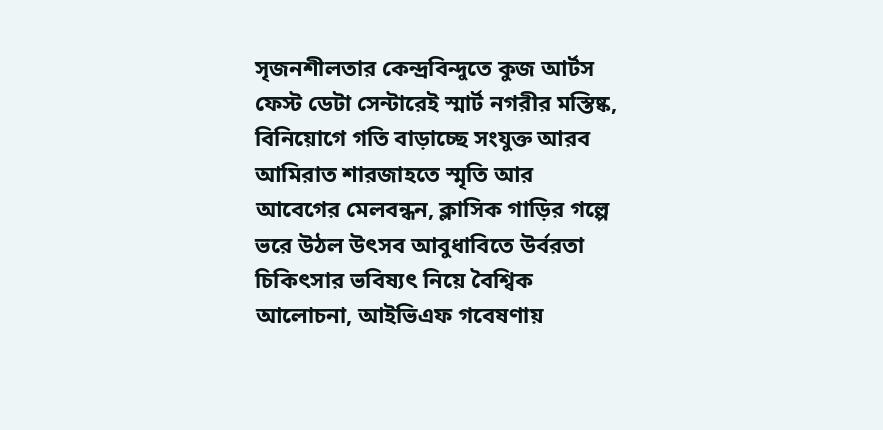সৃজনশীলতার কেন্দ্রবিন্দুতে কুজ আর্টস ফেস্ট ডেটা সেন্টারেই স্মার্ট নগরীর মস্তিষ্ক, বিনিয়োগে গতি বাড়াচ্ছে সংযুক্ত আরব আমিরাত শারজাহতে স্মৃতি আর আবেগের মেলবন্ধন, ক্লাসিক গাড়ির গল্পে ভরে উঠল উৎসব আবুধাবিতে উর্বরতা চিকিৎসার ভবিষ্যৎ নিয়ে বৈশ্বিক আলোচনা, আইভিএফ গবেষণায়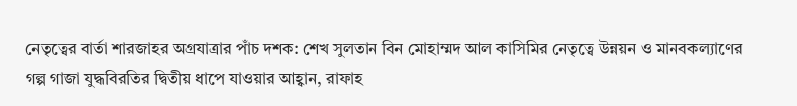নেতৃত্বের বার্তা শারজাহর অগ্রযাত্রার পাঁচ দশক: শেখ সুলতান বিন মোহাম্মদ আল কাসিমির নেতৃত্বে উন্নয়ন ও মানবকল্যাণের গল্প গাজা যুদ্ধবিরতির দ্বিতীয় ধাপে যাওয়ার আহ্বান, রাফাহ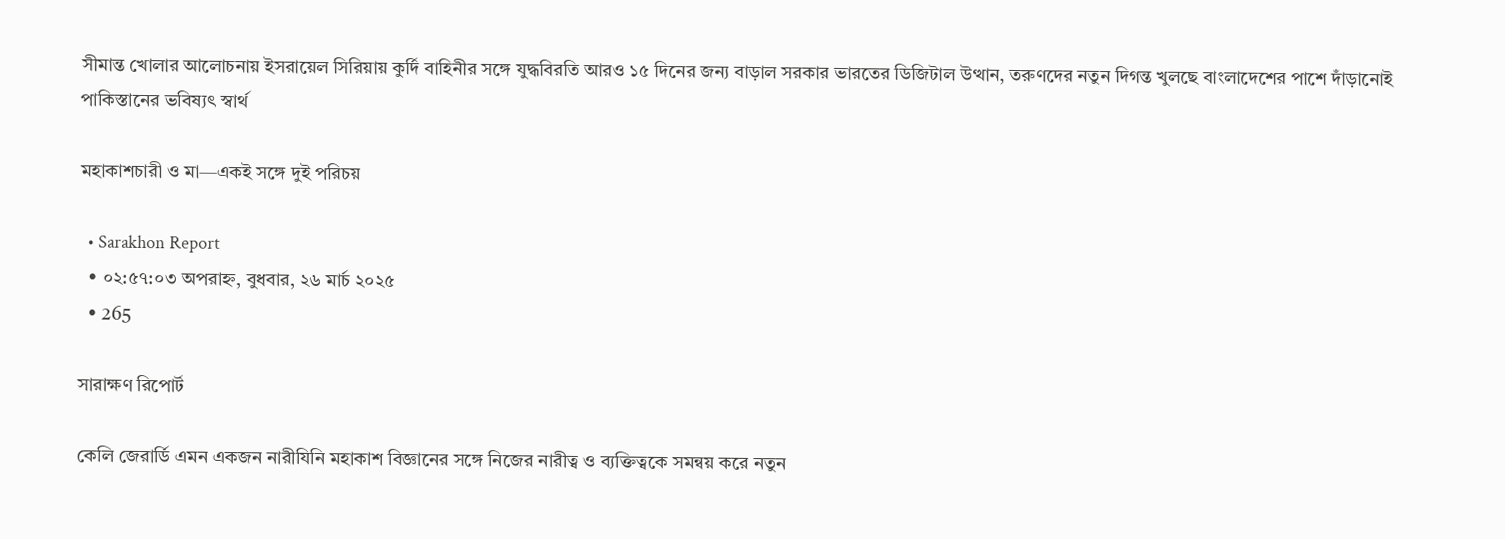সীমান্ত খোলার আলোচনায় ইসরায়েল সিরিয়ায় কুর্দি বাহিনীর সঙ্গে যুদ্ধবিরতি আরও ১৫ দিনের জন্য বাড়াল সরকার ভারতের ডিজিটাল উত্থান, তরুণদের নতুন দিগন্ত খুলছে বাংলাদেশের পাশে দাঁড়ানোই পাকিস্তানের ভবিষ্যৎ স্বার্থ

মহাকাশচারী ও মা—একই সঙ্গে দুই পরিচয়

  • Sarakhon Report
  • ০২:৫৭:০৩ অপরাহ্ন, বুধবার, ২৬ মার্চ ২০২৫
  • 265

সারাক্ষণ রিপোর্ট

কেলি জেরার্ডি এমন একজন নারীযিনি মহাকাশ বিজ্ঞানের সঙ্গে নিজের নারীত্ব ও ব্যক্তিত্বকে সমন্বয় করে নতুন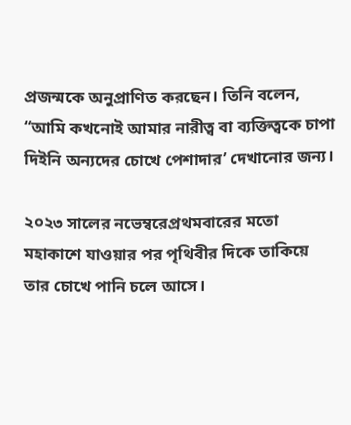প্রজন্মকে অনুপ্রাণিত করছেন। তিনি বলেন, “আমি কখনোই আমার নারীত্ব বা ব্যক্তিত্বকে চাপা দিইনি অন্যদের চোখে পেশাদার’ দেখানোর জন্য।

২০২৩ সালের নভেম্বরেপ্রথমবারের মতো মহাকাশে যাওয়ার পর পৃথিবীর দিকে তাকিয়ে তার চোখে পানি চলে আসে।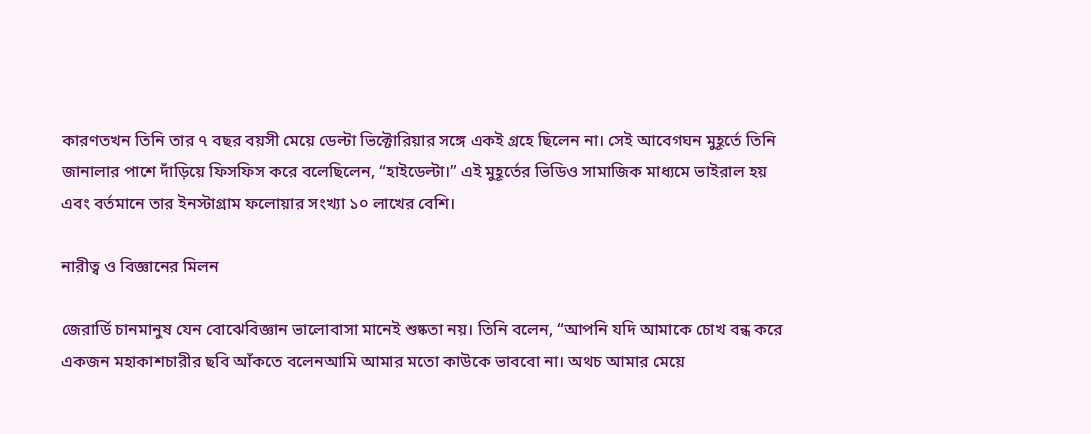কারণতখন তিনি তার ৭ বছর বয়সী মেয়ে ডেল্টা ভিক্টোরিয়ার সঙ্গে একই গ্রহে ছিলেন না। সেই আবেগঘন মুহূর্তে তিনি জানালার পাশে দাঁড়িয়ে ফিসফিস করে বলেছিলেন, “হাইডেল্টা।” এই মুহূর্তের ভিডিও সামাজিক মাধ্যমে ভাইরাল হয় এবং বর্তমানে তার ইনস্টাগ্রাম ফলোয়ার সংখ্যা ১০ লাখের বেশি।

নারীত্ব ও বিজ্ঞানের মিলন

জেরার্ডি চানমানুষ যেন বোঝেবিজ্ঞান ভালোবাসা মানেই শুষ্কতা নয়। তিনি বলেন, “আপনি যদি আমাকে চোখ বন্ধ করে একজন মহাকাশচারীর ছবি আঁকতে বলেনআমি আমার মতো কাউকে ভাববো না। অথচ আমার মেয়ে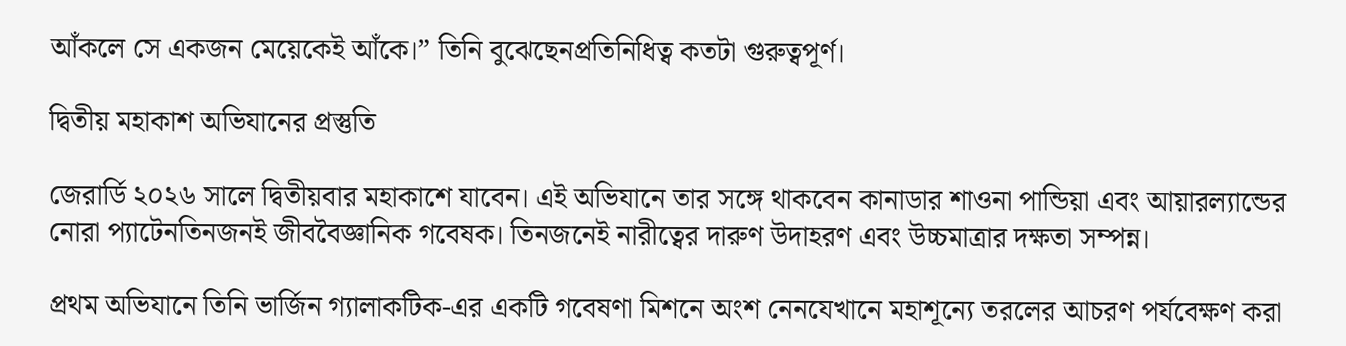আঁকলে সে একজন মেয়েকেই আঁকে।” তিনি বুঝেছেনপ্রতিনিধিত্ব কতটা গুরুত্বপূর্ণ।

দ্বিতীয় মহাকাশ অভিযানের প্রস্তুতি

জেরার্ডি ২০২৬ সালে দ্বিতীয়বার মহাকাশে যাবেন। এই অভিযানে তার সঙ্গে থাকবেন কানাডার শাওনা পান্ডিয়া এবং আয়ারল্যান্ডের নোরা প্যাটেনতিনজনই জীববৈজ্ঞানিক গবেষক। তিনজনেই নারীত্বের দারুণ উদাহরণ এবং উচ্চমাত্রার দক্ষতা সম্পন্ন।

প্রথম অভিযানে তিনি ভার্জিন গ্যালাকটিক-এর একটি গবেষণা মিশনে অংশ নেনযেখানে মহাশূন্যে তরলের আচরণ পর্যবেক্ষণ করা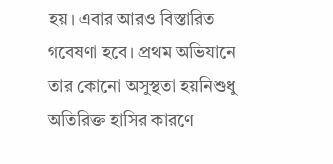হয়। এবার আরও বিস্তারিত গবেষণা হবে। প্রথম অভিযানে তার কোনো অসুস্থতা হয়নিশুধু অতিরিক্ত হাসির কারণে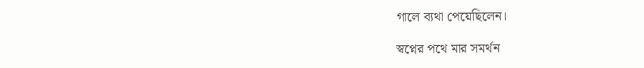গালে ব্যথা পেয়েছিলেন।

স্বপ্নের পথে মার সমর্থন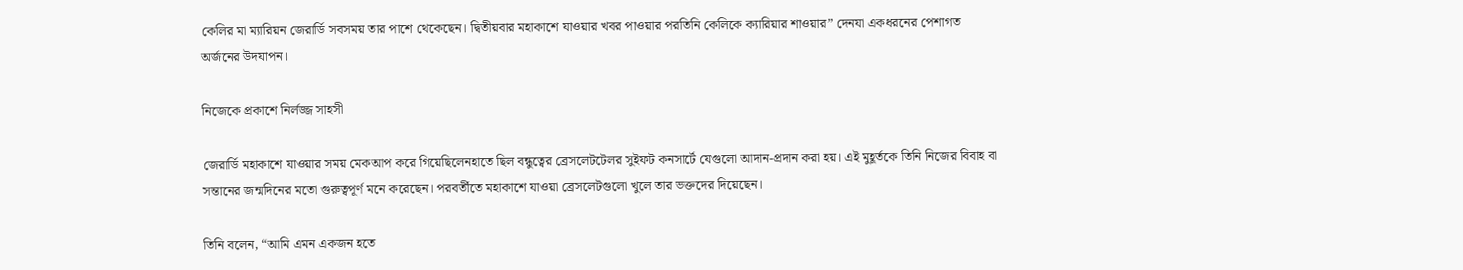কেলির মা ম্যারিয়ন জেরার্ডি সবসময় তার পাশে থেকেছেন। দ্বিতীয়বার মহাকাশে যাওয়ার খবর পাওয়ার পরতিনি কেলিকে ক্যারিয়ার শাওয়ার” দেনযা একধরনের পেশাগত অর্জনের উদযাপন।

নিজেকে প্রকাশে নির্লজ্জ সাহসী

জেরার্ডি মহাকাশে যাওয়ার সময় মেকআপ করে গিয়েছিলেনহাতে ছিল বন্ধুত্বের ব্রেসলেটটেলর সুইফট কনসার্টে যেগুলো আদান-প্রদান করা হয়। এই মুহূর্তকে তিনি নিজের বিবাহ বা সন্তানের জন্মদিনের মতো গুরুত্বপূর্ণ মনে করেছেন। পরবর্তীতে মহাকাশে যাওয়া ব্রেসলেটগুলো খুলে তার ভক্তদের দিয়েছেন।

তিনি বলেন, “আমি এমন একজন হতে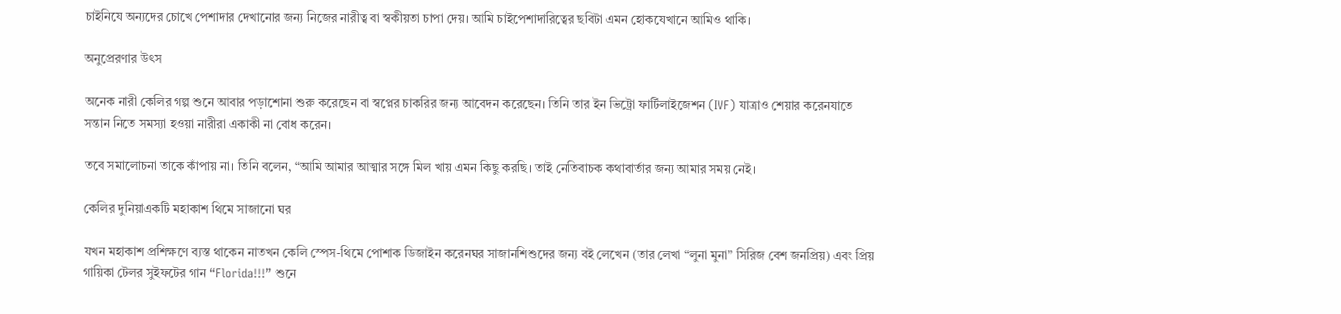চাইনিযে অন্যদের চোখে পেশাদার দেখানোর জন্য নিজের নারীত্ব বা স্বকীয়তা চাপা দেয়। আমি চাইপেশাদারিত্বের ছবিটা এমন হোকযেখানে আমিও থাকি।

অনুপ্রেরণার উৎস

অনেক নারী কেলির গল্প শুনে আবার পড়াশোনা শুরু করেছেন বা স্বপ্নের চাকরির জন্য আবেদন করেছেন। তিনি তার ইন ভিট্রো ফার্টিলাইজেশন (IVF) যাত্রাও শেয়ার করেনযাতে সন্তান নিতে সমস্যা হওয়া নারীরা একাকী না বোধ করেন।

তবে সমালোচনা তাকে কাঁপায় না। তিনি বলেন, “আমি আমার আত্মার সঙ্গে মিল খায় এমন কিছু করছি। তাই নেতিবাচক কথাবার্তার জন্য আমার সময় নেই।

কেলির দুনিয়াএকটি মহাকাশ থিমে সাজানো ঘর

যখন মহাকাশ প্রশিক্ষণে ব্যস্ত থাকেন নাতখন কেলি স্পেস-থিমে পোশাক ডিজাইন করেনঘর সাজানশিশুদের জন্য বই লেখেন (তার লেখা “লুনা মুনা” সিরিজ বেশ জনপ্রিয়) এবং প্রিয় গায়িকা টেলর সুইফটের গান “Florida!!!” শুনে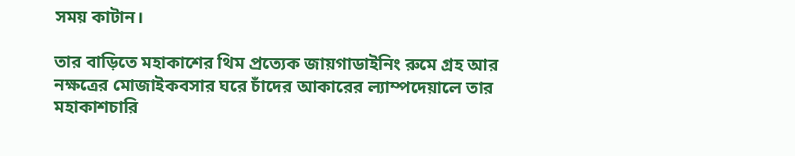সময় কাটান।

তার বাড়িতে মহাকাশের থিম প্রত্যেক জায়গাডাইনিং রুমে গ্রহ আর নক্ষত্রের মোজাইকবসার ঘরে চাঁদের আকারের ল্যাম্পদেয়ালে তার মহাকাশচারি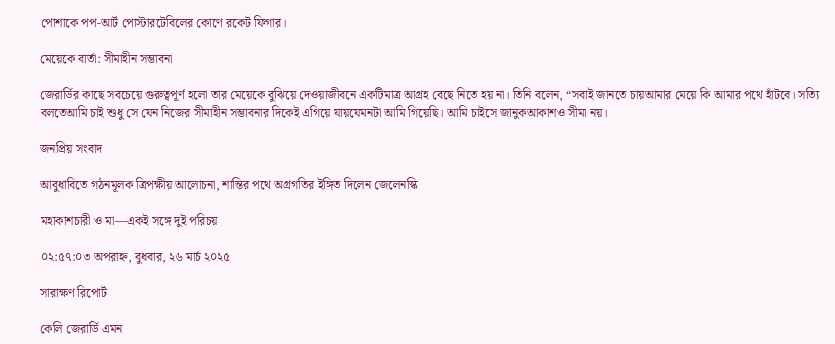পোশাকে পপ-আর্ট পোস্টারটেবিলের কোণে রকেট ফিগার।

মেয়েকে বার্তা: সীমাহীন সম্ভাবনা

জেরার্ডির কাছে সবচেয়ে গুরুত্বপূর্ণ হলো তার মেয়েকে বুঝিয়ে দেওয়াজীবনে একটিমাত্র আগ্রহ বেছে নিতে হয় না। তিনি বলেন, “সবাই জানতে চায়আমার মেয়ে কি আমার পথে হাঁটবে। সত্যি বলতেআমি চাই শুধু সে যেন নিজের সীমাহীন সম্ভাবনার দিকেই এগিয়ে যায়যেমনটা আমি গিয়েছি। আমি চাইসে জানুকআকাশও সীমা নয়।

জনপ্রিয় সংবাদ

আবুধাবিতে গঠনমূলক ত্রিপক্ষীয় আলোচনা, শান্তির পথে অগ্রগতির ইঙ্গিত দিলেন জেলেনস্কি

মহাকাশচারী ও মা—একই সঙ্গে দুই পরিচয়

০২:৫৭:০৩ অপরাহ্ন, বুধবার, ২৬ মার্চ ২০২৫

সারাক্ষণ রিপোর্ট

কেলি জেরার্ডি এমন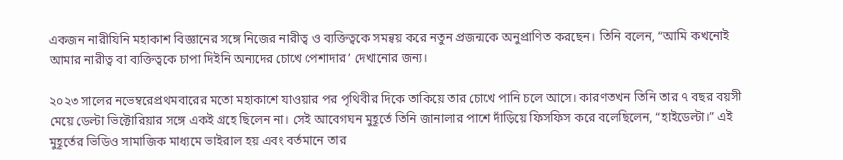একজন নারীযিনি মহাকাশ বিজ্ঞানের সঙ্গে নিজের নারীত্ব ও ব্যক্তিত্বকে সমন্বয় করে নতুন প্রজন্মকে অনুপ্রাণিত করছেন। তিনি বলেন, “আমি কখনোই আমার নারীত্ব বা ব্যক্তিত্বকে চাপা দিইনি অন্যদের চোখে পেশাদার’ দেখানোর জন্য।

২০২৩ সালের নভেম্বরেপ্রথমবারের মতো মহাকাশে যাওয়ার পর পৃথিবীর দিকে তাকিয়ে তার চোখে পানি চলে আসে। কারণতখন তিনি তার ৭ বছর বয়সী মেয়ে ডেল্টা ভিক্টোরিয়ার সঙ্গে একই গ্রহে ছিলেন না। সেই আবেগঘন মুহূর্তে তিনি জানালার পাশে দাঁড়িয়ে ফিসফিস করে বলেছিলেন, “হাইডেল্টা।” এই মুহূর্তের ভিডিও সামাজিক মাধ্যমে ভাইরাল হয় এবং বর্তমানে তার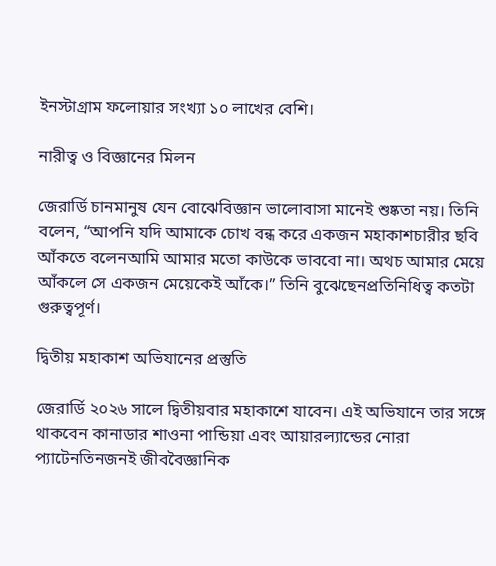ইনস্টাগ্রাম ফলোয়ার সংখ্যা ১০ লাখের বেশি।

নারীত্ব ও বিজ্ঞানের মিলন

জেরার্ডি চানমানুষ যেন বোঝেবিজ্ঞান ভালোবাসা মানেই শুষ্কতা নয়। তিনি বলেন, “আপনি যদি আমাকে চোখ বন্ধ করে একজন মহাকাশচারীর ছবি আঁকতে বলেনআমি আমার মতো কাউকে ভাববো না। অথচ আমার মেয়ে আঁকলে সে একজন মেয়েকেই আঁকে।” তিনি বুঝেছেনপ্রতিনিধিত্ব কতটা গুরুত্বপূর্ণ।

দ্বিতীয় মহাকাশ অভিযানের প্রস্তুতি

জেরার্ডি ২০২৬ সালে দ্বিতীয়বার মহাকাশে যাবেন। এই অভিযানে তার সঙ্গে থাকবেন কানাডার শাওনা পান্ডিয়া এবং আয়ারল্যান্ডের নোরা প্যাটেনতিনজনই জীববৈজ্ঞানিক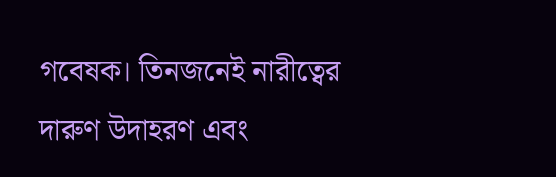গবেষক। তিনজনেই নারীত্বের দারুণ উদাহরণ এবং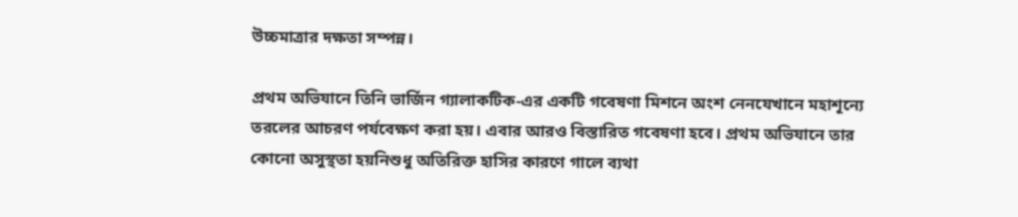উচ্চমাত্রার দক্ষতা সম্পন্ন।

প্রথম অভিযানে তিনি ভার্জিন গ্যালাকটিক-এর একটি গবেষণা মিশনে অংশ নেনযেখানে মহাশূন্যে তরলের আচরণ পর্যবেক্ষণ করা হয়। এবার আরও বিস্তারিত গবেষণা হবে। প্রথম অভিযানে তার কোনো অসুস্থতা হয়নিশুধু অতিরিক্ত হাসির কারণে গালে ব্যথা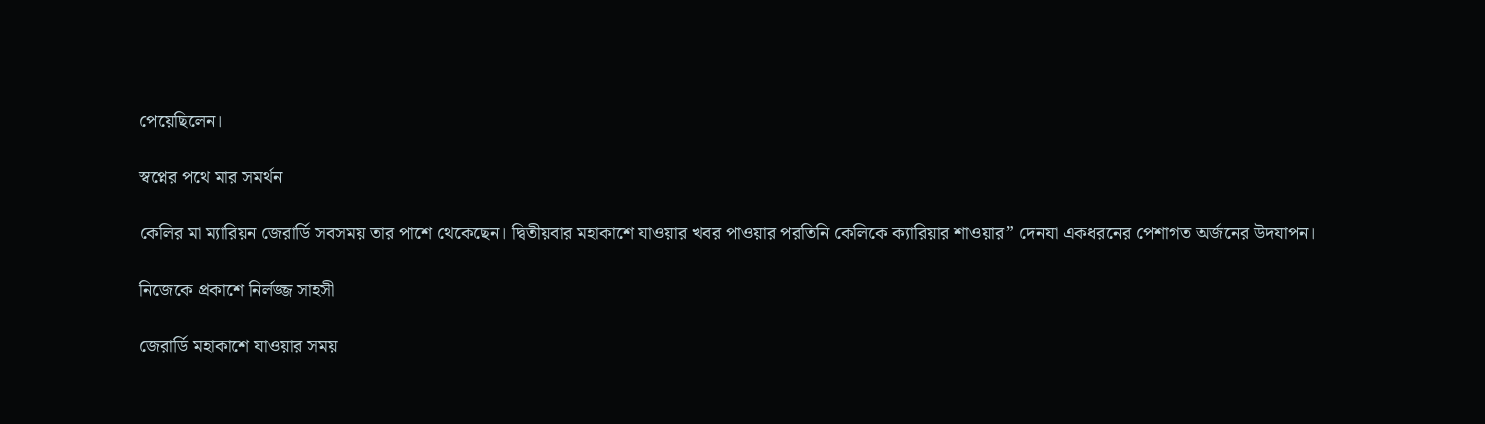পেয়েছিলেন।

স্বপ্নের পথে মার সমর্থন

কেলির মা ম্যারিয়ন জেরার্ডি সবসময় তার পাশে থেকেছেন। দ্বিতীয়বার মহাকাশে যাওয়ার খবর পাওয়ার পরতিনি কেলিকে ক্যারিয়ার শাওয়ার” দেনযা একধরনের পেশাগত অর্জনের উদযাপন।

নিজেকে প্রকাশে নির্লজ্জ সাহসী

জেরার্ডি মহাকাশে যাওয়ার সময়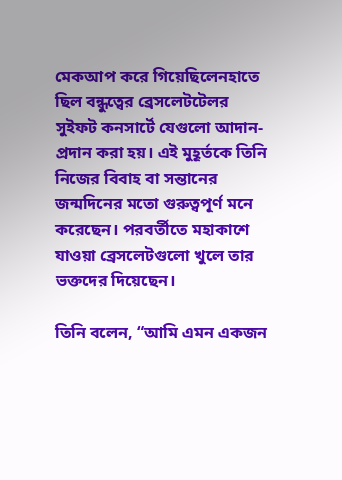মেকআপ করে গিয়েছিলেনহাতে ছিল বন্ধুত্বের ব্রেসলেটটেলর সুইফট কনসার্টে যেগুলো আদান-প্রদান করা হয়। এই মুহূর্তকে তিনি নিজের বিবাহ বা সন্তানের জন্মদিনের মতো গুরুত্বপূর্ণ মনে করেছেন। পরবর্তীতে মহাকাশে যাওয়া ব্রেসলেটগুলো খুলে তার ভক্তদের দিয়েছেন।

তিনি বলেন, “আমি এমন একজন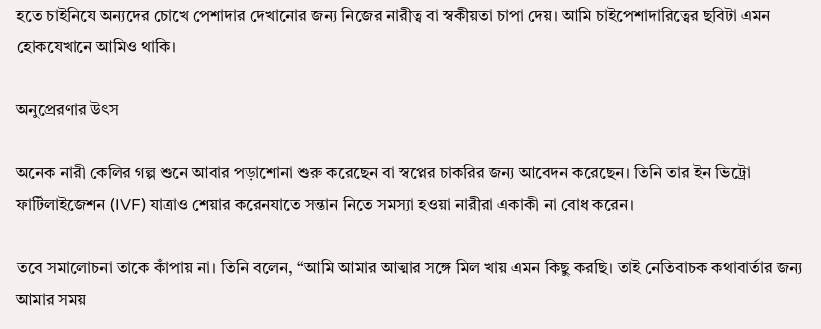হতে চাইনিযে অন্যদের চোখে পেশাদার দেখানোর জন্য নিজের নারীত্ব বা স্বকীয়তা চাপা দেয়। আমি চাইপেশাদারিত্বের ছবিটা এমন হোকযেখানে আমিও থাকি।

অনুপ্রেরণার উৎস

অনেক নারী কেলির গল্প শুনে আবার পড়াশোনা শুরু করেছেন বা স্বপ্নের চাকরির জন্য আবেদন করেছেন। তিনি তার ইন ভিট্রো ফার্টিলাইজেশন (IVF) যাত্রাও শেয়ার করেনযাতে সন্তান নিতে সমস্যা হওয়া নারীরা একাকী না বোধ করেন।

তবে সমালোচনা তাকে কাঁপায় না। তিনি বলেন, “আমি আমার আত্মার সঙ্গে মিল খায় এমন কিছু করছি। তাই নেতিবাচক কথাবার্তার জন্য আমার সময়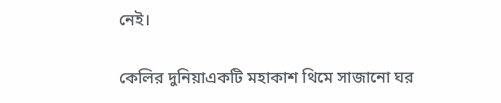নেই।

কেলির দুনিয়াএকটি মহাকাশ থিমে সাজানো ঘর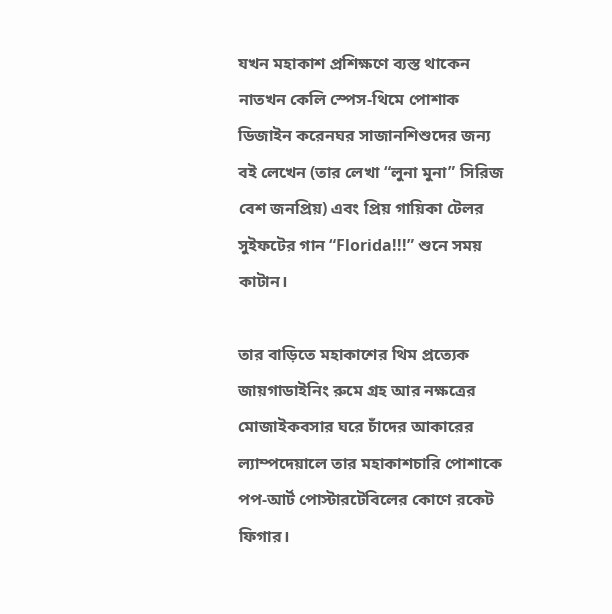যখন মহাকাশ প্রশিক্ষণে ব্যস্ত থাকেন নাতখন কেলি স্পেস-থিমে পোশাক ডিজাইন করেনঘর সাজানশিশুদের জন্য বই লেখেন (তার লেখা “লুনা মুনা” সিরিজ বেশ জনপ্রিয়) এবং প্রিয় গায়িকা টেলর সুইফটের গান “Florida!!!” শুনে সময় কাটান।

তার বাড়িতে মহাকাশের থিম প্রত্যেক জায়গাডাইনিং রুমে গ্রহ আর নক্ষত্রের মোজাইকবসার ঘরে চাঁদের আকারের ল্যাম্পদেয়ালে তার মহাকাশচারি পোশাকে পপ-আর্ট পোস্টারটেবিলের কোণে রকেট ফিগার।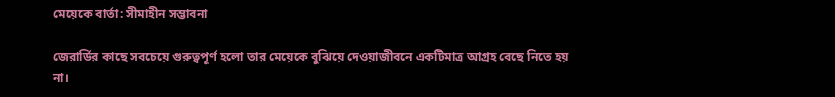মেয়েকে বার্তা: সীমাহীন সম্ভাবনা

জেরার্ডির কাছে সবচেয়ে গুরুত্বপূর্ণ হলো তার মেয়েকে বুঝিয়ে দেওয়াজীবনে একটিমাত্র আগ্রহ বেছে নিতে হয় না।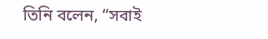তিনি বলেন, “সবাই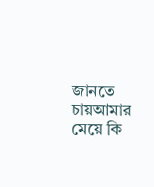জানতে চায়আমার মেয়ে কি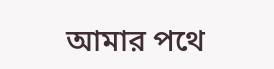আমার পথে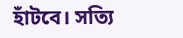হাঁটবে। সত্যি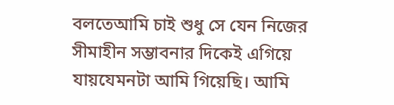বলতেআমি চাই শুধু সে যেন নিজের সীমাহীন সম্ভাবনার দিকেই এগিয়ে যায়যেমনটা আমি গিয়েছি। আমি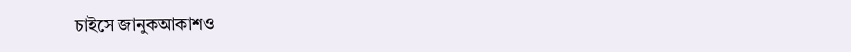চাইসে জানুকআকাশও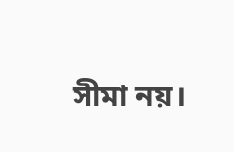সীমা নয়।